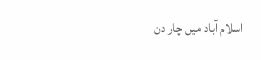اسلام آباد میں چار دن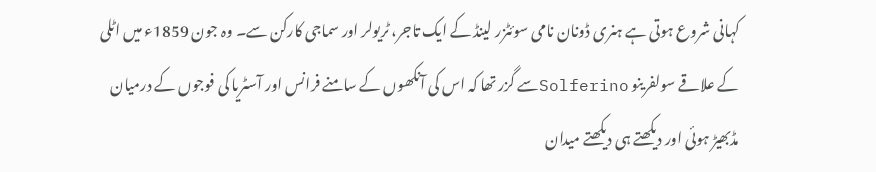کہانی شروع ہوتی ہے ہنری ڈونان نامی سوئٹزر لینڈ کے ایک تاجر، ٹریولر اور سماجی کارکن سے۔ وہ جون 1859ء میں اٹلی کے علاقے سولفرینو Solferinoسے گزر تھا کہ اس کی آنکھوں کے سامنے فرانس اور آسٹریا کی فوجوں کے درمیان مڈبھیڑ ہوئی اور دیکھتے ہی دیکھتے میدان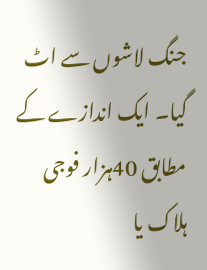جنگ لاشوں سے اٹ گیا۔ ایک اندازے کے مطابق 40ہزار فوجی ہلاک یا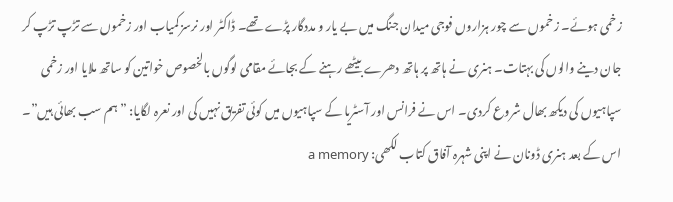زخمی ہوئے۔ زخموں سے چور ہزاروں فوجی میدان جنگ میں بے یار و مددگار پڑے تھے۔ ڈاکٹر اور نرسز کمیاب اور زخموں سے تڑپ تڑپ کر جان دینے والوں کی بہتات۔ ہنری نے ہاتھ پر ہاتھ دھرے بیٹھے رہنے کے بجائے مقامی لوگوں بالخصوص خواتین کو ساتھ ملایا اور زخمی سپاہیوں کی دیکھ بھال شروع کردی۔ اس نے فرانس اور آسٹریا کے سپاہیوں میں کوئی تفریق نہیں کی اور نعرہ لگایا: ”ہم سب بھائی ہیں”۔ اس کے بعد ہنری ڈونان نے اپنی شہرہ آفاق کتاب لکھی: a memory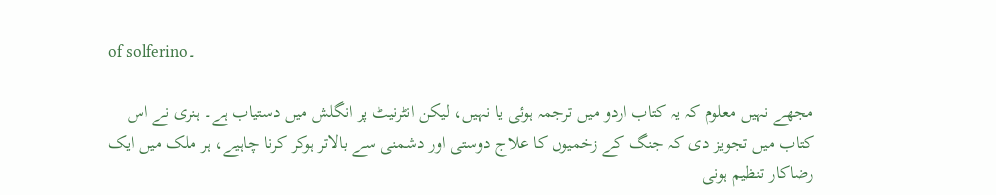of solferino۔

مجھے نہیں معلوم کہ یہ کتاب اردو میں ترجمہ ہوئی یا نہیں، لیکن انٹرنیٹ پر انگلش میں دستیاب ہے۔ ہنری نے اس کتاب میں تجویز دی کہ جنگ کے زخمیوں کا علاج دوستی اور دشمنی سے بالاتر ہوکر کرنا چاہیے، ہر ملک میں ایک رضاکار تنظیم ہونی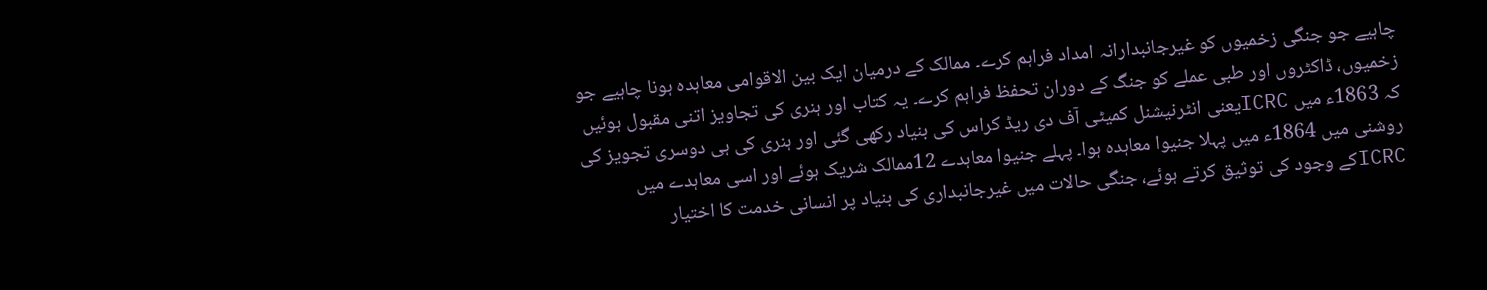چاہیے جو جنگی زخمیوں کو غیرجانبدارانہ امداد فراہم کرے۔ ممالک کے درمیان ایک بین الاقوامی معاہدہ ہونا چاہیے جو زخمیوں، ڈاکٹروں اور طبی عملے کو جنگ کے دوران تحفظ فراہم کرے۔ یہ کتاب اور ہنری کی تجاویز اتنی مقبول ہوئیں کہ 1863ء میں ICRCیعنی انٹرنیشنل کمیٹی آف دی ریڈ کراس کی بنیاد رکھی گئی اور ہنری کی ہی دوسری تجویز کی روشنی میں 1864ء میں پہلا جنیوا معاہدہ ہوا۔ پہلے جنیوا معاہدے 12ممالک شریک ہوئے اور اسی معاہدے میں ICRCکے وجود کی توثیق کرتے ہوئے، جنگی حالات میں غیرجانبداری کی بنیاد پر انسانی خدمت کا اختیار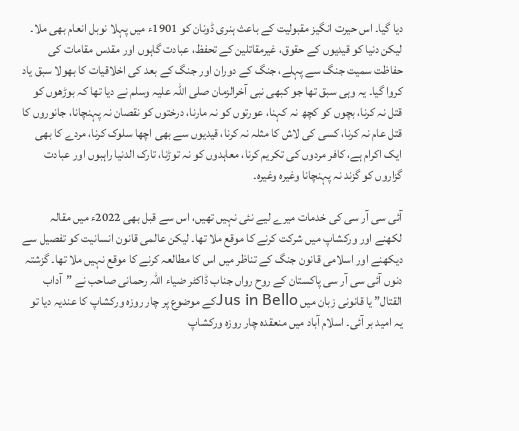دیا گیا۔ اس حیرت انگیز مقبولیت کے باعث ہنری ڈونان کو 1901ء میں پہلا نوبل انعام بھی ملا۔ لیکن دنیا کو قیدیوں کے حقوق، غیرمقاتلین کے تحفظ، عبادت گاہوں اور مقدس مقامات کی حفاظت سمیت جنگ سے پہلے، جنگ کے دوران اور جنگ کے بعد کی اخلاقیات کا بھولا سبق یاد کروا گیا۔ یہ وہی سبق تھا جو کبھی نبی آخرالزمان صلی اللہ علیہ وسلم نے دیا تھا کہ بوڑھوں کو قتل نہ کرنا، بچوں کو کچھ نہ کہنا، عورتوں کو نہ مارنا، درختوں کو نقصان نہ پہنچانا، جانوروں کا قتل عام نہ کرنا، کسی کی لاش کا مثلہ نہ کرنا، قیدیوں سے بھی اچھا سلوک کرنا، مردے کا بھی ایک اکرام ہے، کافر مردوں کی تکریم کرنا، معاہدوں کو نہ توڑنا، تارک الدنیا راہبوں اور عبادت گزاروں کو گزند نہ پہنچانا وغیرہ وغیرہ۔

آئی سی آر سی کی خدمات میرے لیے نئی نہیں تھیں، اس سے قبل بھی 2022ء میں مقالہ لکھنے اور ورکشاپ میں شرکت کرنے کا موقع ملا تھا۔ لیکن عالمی قانون انسانیت کو تفصیل سے دیکھنے اور اسلامی قانون جنگ کے تناظر میں اس کا مطالعہ کرنے کا موقع نہیں ملا تھا۔ گزشتہ دنوں آئی سی آر سی پاکستان کے روح رواں جناب ڈاکٹر ضیاء اللہ رحمانی صاحب نے ”آداب القتال” یا قانونی زبان میں Jus in Belloکے موضوع پر چار روزہ ورکشاپ کا عندیہ دیا تو یہ امید بر آئی۔ اسلام آباد میں منعقدہ چار روزہ ورکشاپ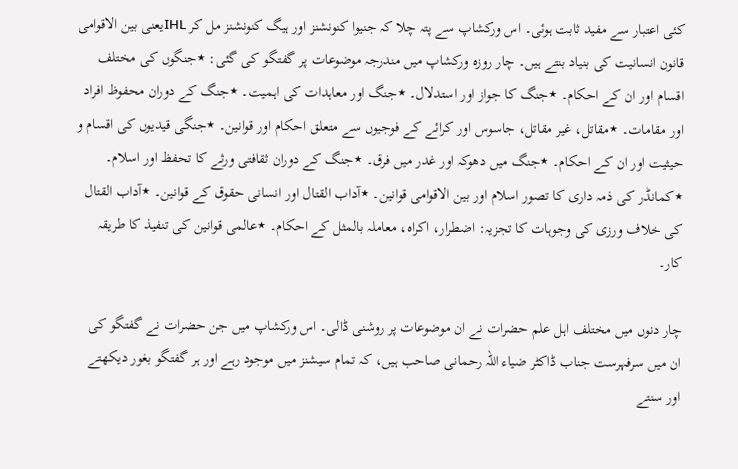کئی اعتبار سے مفید ثابت ہوئی۔ اس ورکشاپ سے پتہ چلا کہ جنیوا کنونشنز اور ہیگ کنونشنز مل کر IHLیعنی بین الاقوامی قانون انسانیت کی بنیاد بنتے ہیں۔ چار روزہ ورکشاپ میں مندرجہ موضوعات پر گفتگو کی گئی: ٭جنگوں کی مختلف اقسام اور ان کے احکام۔ ٭جنگ کا جواز اور استدلال۔ ٭جنگ اور معاہدات کی اہمیت۔ ٭جنگ کے دوران محفوظ افراد اور مقامات۔ ٭مقاتل، غیر مقاتل، جاسوس اور کرائے کے فوجیوں سے متعلق احکام اور قوانین۔ ٭جنگی قیدیوں کی اقسام و حیثیت اور ان کے احکام۔ ٭جنگ میں دھوکہ اور غدر میں فرق۔ ٭جنگ کے دوران ثقافتی ورثے کا تحفظ اور اسلام۔ ٭کمانڈر کی ذمہ داری کا تصور اسلام اور بین الاقوامی قوانین۔ ٭آداب القتال اور انسانی حقوق کے قوانین۔ ٭آداب القتال کی خلاف ورزی کی وجوہات کا تجزیہ: اضطرار، اکراہ، معاملہ بالمثل کے احکام۔ ٭عالمی قوانین کی تنفیذ کا طریقہ کار۔

چار دنوں میں مختلف اہل علم حضرات نے ان موضوعات پر روشنی ڈالی۔ اس ورکشاپ میں جن حضرات نے گفتگو کی ان میں سرفہرست جناب ڈاکٹر ضیاء اللہ رحمانی صاحب ہیں، کہ تمام سیشنز میں موجود رہے اور ہر گفتگو بغور دیکھتے اور سنتے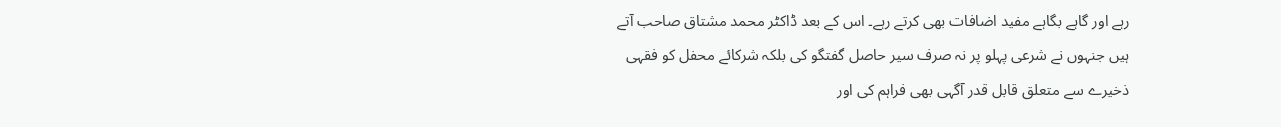رہے اور گاہے بگاہے مفید اضافات بھی کرتے رہے۔ اس کے بعد ڈاکٹر محمد مشتاق صاحب آتے ہیں جنہوں نے شرعی پہلو پر نہ صرف سیر حاصل گفتگو کی بلکہ شرکائے محفل کو فقہی ذخیرے سے متعلق قابل قدر آگہی بھی فراہم کی اور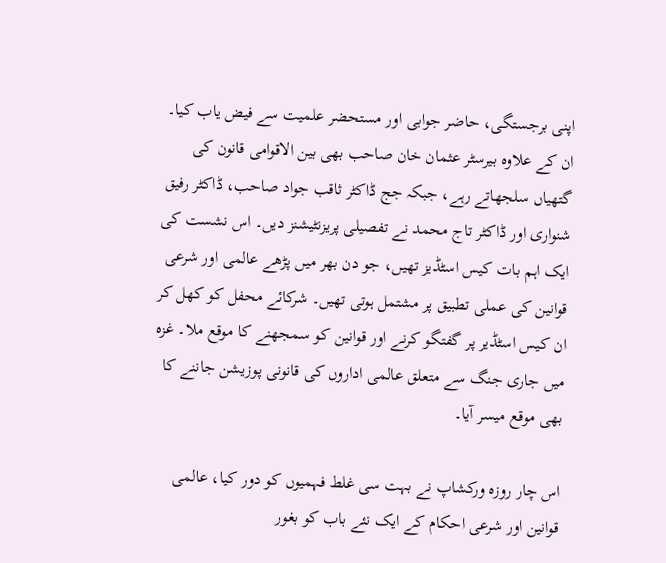اپنی برجستگی، حاضر جوابی اور مستحضر علمیت سے فیض یاب کیا۔ ان کے علاوہ بیرسٹر عثمان خان صاحب بھی بین الاقوامی قانون کی گتھیاں سلجھاتے رہے، جبکہ جج ڈاکٹر ثاقب جواد صاحب، ڈاکٹر رفیق شنواری اور ڈاکٹر تاج محمد نے تفصیلی پریزنٹیشنز دیں۔ اس نشست کی ایک اہم بات کیس اسٹڈیز تھیں، جو دن بھر میں پڑھے عالمی اور شرعی قوانین کی عملی تطبیق پر مشتمل ہوتی تھیں۔ شرکائے محفل کو کھل کر ان کیس اسٹڈیر پر گفتگو کرنے اور قوانین کو سمجھنے کا موقع ملا۔ غزہ میں جاری جنگ سے متعلق عالمی اداروں کی قانونی پوزیشن جاننے کا بھی موقع میسر آیا۔

اس چار روزہ ورکشاپ نے بہت سی غلط فہمیوں کو دور کیا، عالمی قوانین اور شرعی احکام کے ایک نئے باب کو بغور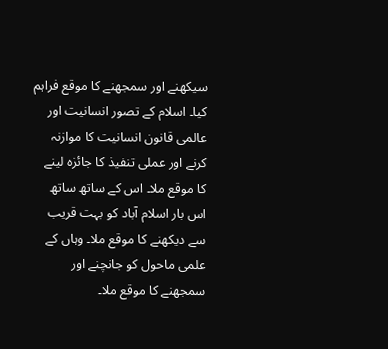سیکھنے اور سمجھنے کا موقع فراہم کیا۔ اسلام کے تصور انسانیت اور عالمی قانون انسانیت کا موازنہ کرنے اور عملی تنفیذ کا جائزہ لینے کا موقع ملا۔ اس کے ساتھ ساتھ اس بار اسلام آباد کو بہت قریب سے دیکھنے کا موقع ملا۔ وہاں کے علمی ماحول کو جانچنے اور سمجھنے کا موقع ملا۔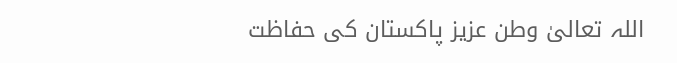اللہ تعالیٰ وطن عزیز پاکستان کی حفاظت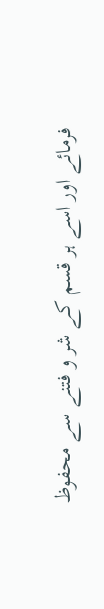فرمائے اور اسے ہر قسم کے شر و فتنے سے محفوظ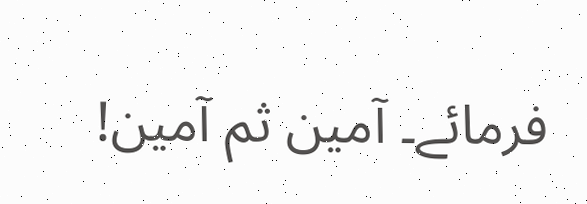فرمائے۔ آمین ثم آمین!